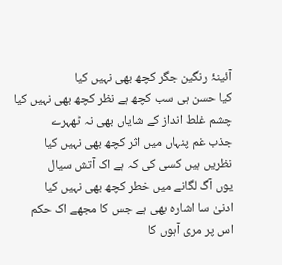آئینۂ رنگین جگر کچھ بھی نہیں کیا
کیا حسن ہی سب کچھ ہے نظر کچھ بھی نہیں کیا
چشم غلط انداز کے شایاں بھی نہ ٹھہرے
جذب غم پنہاں میں اثر کچھ بھی نہیں کیا
نظریں ہیں کسی کی کہ ہے اک آتش سیال
یوں آگ لگانے میں خطر کچھ بھی نہیں کیا
ادنیٰ سا اشارہ بھی ہے جس کا مجھے اک حکم
اس پر مری آہوں کا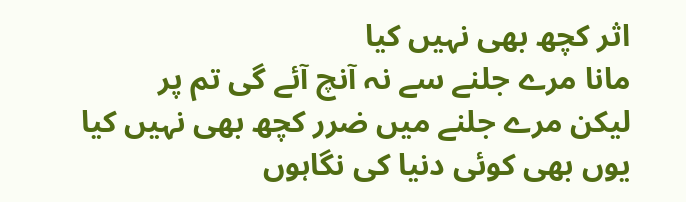اثر کچھ بھی نہیں کیا
مانا مرے جلنے سے نہ آنچ آئے گی تم پر
لیکن مرے جلنے میں ضرر کچھ بھی نہیں کیا
یوں بھی کوئی دنیا کی نگاہوں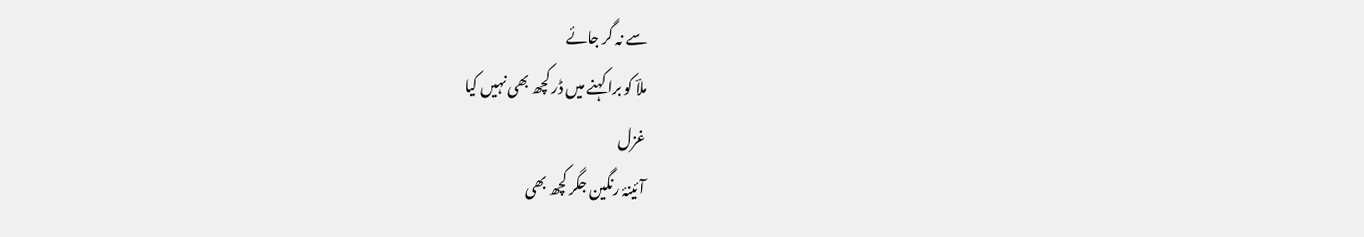سے نہ گر جائے
ملاؔ کو برا کہنے میں ڈر کچھ بھی نہیں کیا
غزل
آئینۂ رنگین جگر کچھ بھی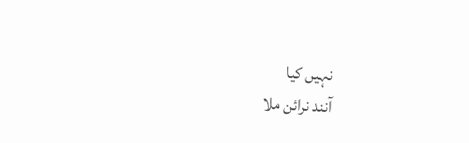نہیں کیا
آنند نرائن ملا